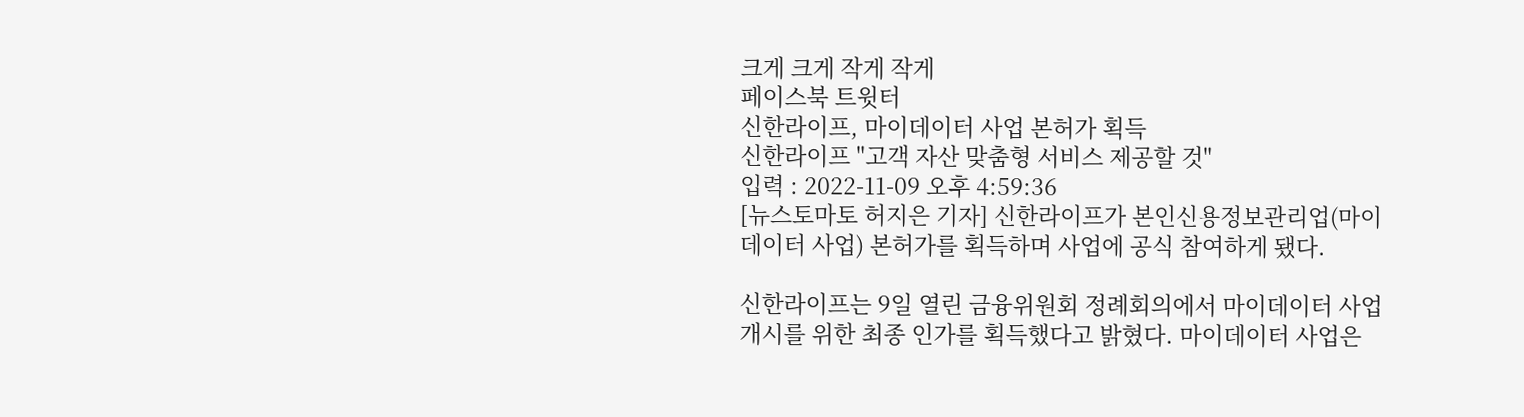크게 크게 작게 작게
페이스북 트윗터
신한라이프, 마이데이터 사업 본허가 획득
신한라이프 "고객 자산 맞춤형 서비스 제공할 것"
입력 : 2022-11-09 오후 4:59:36
[뉴스토마토 허지은 기자] 신한라이프가 본인신용정보관리업(마이데이터 사업) 본허가를 획득하며 사업에 공식 참여하게 됐다.

신한라이프는 9일 열린 금융위원회 정례회의에서 마이데이터 사업 개시를 위한 최종 인가를 획득했다고 밝혔다. 마이데이터 사업은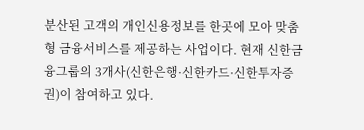분산된 고객의 개인신용정보를 한곳에 모아 맞춤형 금융서비스를 제공하는 사업이다. 현재 신한금융그룹의 3개사(신한은행·신한카드·신한투자증권)이 참여하고 있다.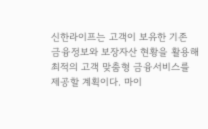신한라이프는 고객이 보유한 기존 금융정보와 보장자산 현황을 활용해 최적의 고객 맞춤형 금융서비스를 제공할 계획이다. 마이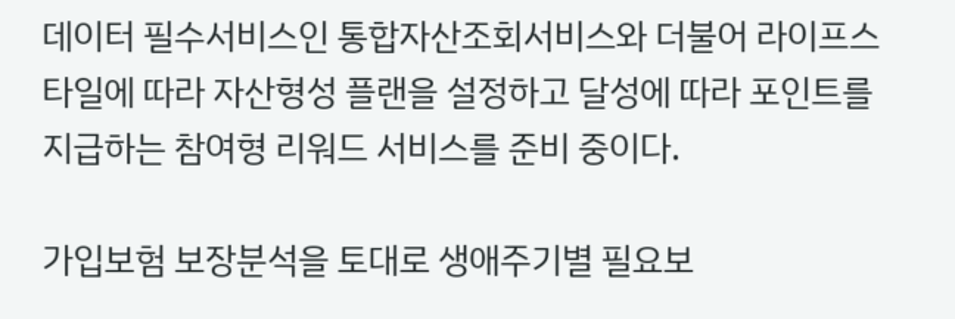데이터 필수서비스인 통합자산조회서비스와 더불어 라이프스타일에 따라 자산형성 플랜을 설정하고 달성에 따라 포인트를 지급하는 참여형 리워드 서비스를 준비 중이다.

가입보험 보장분석을 토대로 생애주기별 필요보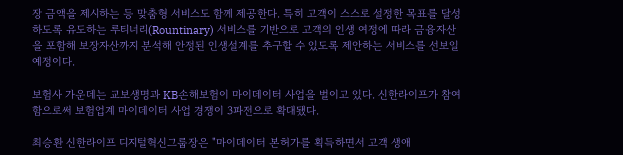장 금액을 제시하는 등 맞춤형 서비스도 함께 제공한다. 특히 고객이 스스로 설정한 목표를 달성하도록 유도하는 루티너리(Rountinary) 서비스를 기반으로 고객의 인생 여정에 따라 금융자산을 포함해 보장자산까지 분석해 안정된 인생설계를 추구할 수 있도록 제안하는 서비스를 선보일 예정이다.

보험사 가운데는 교보생명과 KB손해보험이 마이데이터 사업을 벌이고 있다. 신한라이프가 참여함으로써 보험업계 마이데이터 사업 경쟁이 3파전으로 확대됐다.

최승환 신한라이프 디지털혁신그룹장은 "마이데이터 본허가를 획득하면서 고객 생애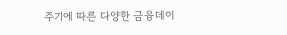주기에 따른 다양한 금융데이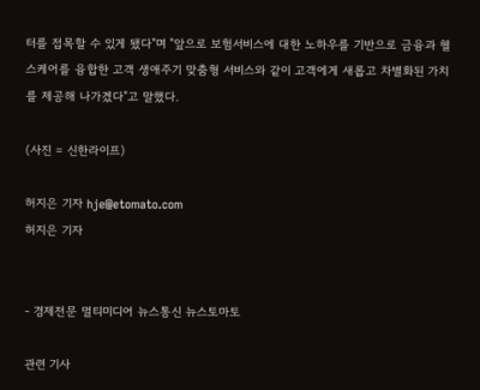터를 접목할 수 있게 됐다"며 "앞으로 보험서비스에 대한 노하우를 기반으로 금융과 헬스케어를 융합한 고객 생애주기 맞춤형 서비스와 같이 고객에게 새롭고 차별화된 가치를 제공해 나가겠다"고 말했다.

(사진 = 신한라이프)

허지은 기자 hje@etomato.com
허지은 기자


- 경제전문 멀티미디어 뉴스통신 뉴스토마토

관련 기사